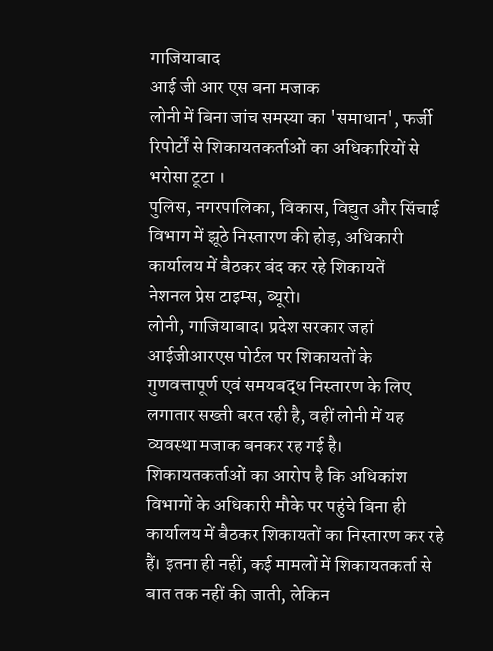गाजियाबाद
आई जी आर एस बना मजाक
लोनी में बिना जांच समस्या का 'समाधान', फर्जी रिपोर्टों से शिकायतकर्ताओं का अधिकारियों से भरोसा टूटा ।
पुलिस, नगरपालिका, विकास, विद्युत और सिंचाई विभाग में झूठे निस्तारण की होड़, अधिकारी कार्यालय में बैठकर बंद कर रहे शिकायतें
नेशनल प्रेस टाइम्स, ब्यूरो।
लोनी, गाजियाबाद। प्रदेश सरकार जहां आईजीआरएस पोर्टल पर शिकायतों के गुणवत्तापूर्ण एवं समयबद्ध निस्तारण के लिए लगातार सख्ती बरत रही है, वहीं लोनी में यह व्यवस्था मजाक बनकर रह गई है। शिकायतकर्ताओं का आरोप है कि अधिकांश विभागों के अधिकारी मौके पर पहुंचे बिना ही कार्यालय में बैठकर शिकायतों का निस्तारण कर रहे हैं। इतना ही नहीं, कई मामलों में शिकायतकर्ता से बात तक नहीं की जाती, लेकिन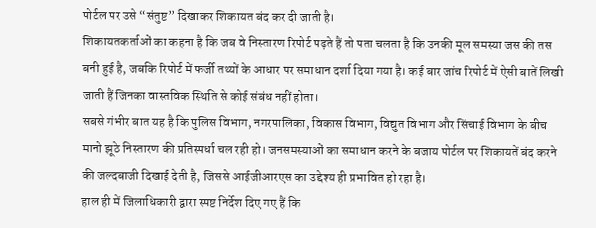पोर्टल पर उसे “संतुष्ट” दिखाकर शिकायत बंद कर दी जाती है।
शिकायतकर्ताओं का कहना है कि जब वे निस्तारण रिपोर्ट पढ़ते हैं तो पता चलता है कि उनकी मूल समस्या जस की तस बनी हुई है, जबकि रिपोर्ट में फर्जी तथ्यों के आधार पर समाधान दर्शा दिया गया है। कई बार जांच रिपोर्ट में ऐसी बातें लिखी जाती हैं जिनका वास्तविक स्थिति से कोई संबंध नहीं होता।
सबसे गंभीर बात यह है कि पुलिस विभाग, नगरपालिका, विकास विभाग, विद्युत विभाग और सिंचाई विभाग के बीच मानो झूठे निस्तारण की प्रतिस्पर्धा चल रही हो। जनसमस्याओं का समाधान करने के बजाय पोर्टल पर शिकायतें बंद करने की जल्दबाजी दिखाई देती है, जिससे आईजीआरएस का उद्देश्य ही प्रभावित हो रहा है।
हाल ही में जिलाधिकारी द्वारा स्पष्ट निर्देश दिए गए हैं कि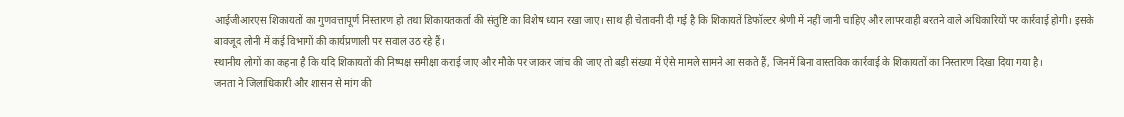आईजीआरएस शिकायतों का गुणवत्तापूर्ण निस्तारण हो तथा शिकायतकर्ता की संतुष्टि का विशेष ध्यान रखा जाए। साथ ही चेतावनी दी गई है कि शिकायतें डिफॉल्टर श्रेणी में नहीं जानी चाहिए और लापरवाही बरतने वाले अधिकारियों पर कार्रवाई होगी। इसके बावजूद लोनी में कई विभागों की कार्यप्रणाली पर सवाल उठ रहे हैं।
स्थानीय लोगों का कहना है कि यदि शिकायतों की निष्पक्ष समीक्षा कराई जाए और मौके पर जाकर जांच की जाए तो बड़ी संख्या में ऐसे मामले सामने आ सकते हैं, जिनमें बिना वास्तविक कार्रवाई के शिकायतों का निस्तारण दिखा दिया गया है।
जनता ने जिलाधिकारी और शासन से मांग की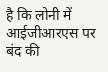है कि लोनी में आईजीआरएस पर बंद की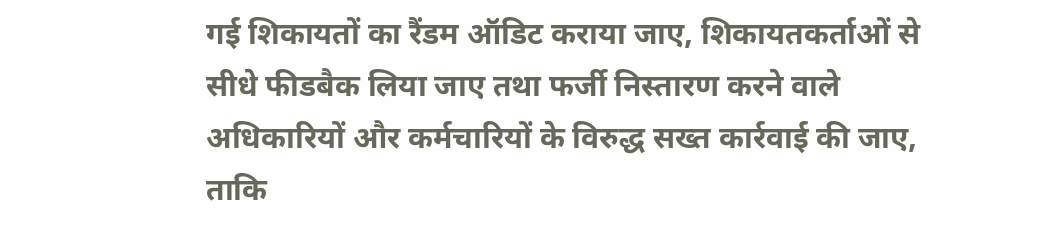गई शिकायतों का रैंडम ऑडिट कराया जाए, शिकायतकर्ताओं से सीधे फीडबैक लिया जाए तथा फर्जी निस्तारण करने वाले अधिकारियों और कर्मचारियों के विरुद्ध सख्त कार्रवाई की जाए, ताकि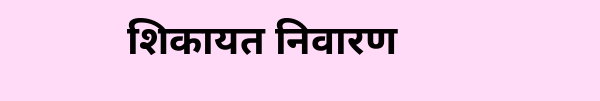शिकायत निवारण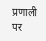प्रणाली पर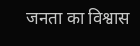जनता का विश्वास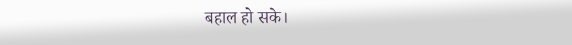बहाल हो सके।